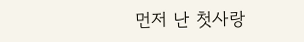먼저 난 첫사랑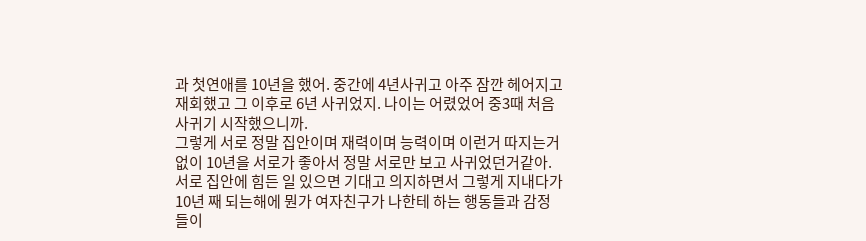과 첫연애를 10년을 했어. 중간에 4년사귀고 아주 잠깐 헤어지고 재회했고 그 이후로 6년 사귀었지. 나이는 어렸었어 중3때 처음 사귀기 시작했으니까.
그렇게 서로 정말 집안이며 재력이며 능력이며 이런거 따지는거 없이 10년을 서로가 좋아서 정말 서로만 보고 사귀었던거같아. 서로 집안에 힘든 일 있으면 기대고 의지하면서 그렇게 지내다가 10년 째 되는해에 뭔가 여자친구가 나한테 하는 행동들과 감정들이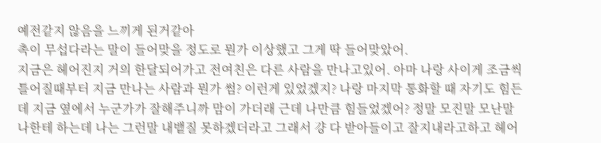예전같지 않음을 느끼게 된거같아
촉이 무섭다라는 말이 들어맞을 정도로 뭔가 이상했고 그게 딱 들어맞았어.
지금은 헤어진지 거의 한달되어가고 전여친은 다른 사람을 만나고있어. 아마 나랑 사이게 조금씩 틀어질때부터 지금 만나는 사람과 뭔가 썸? 이런게 있었겠지? 나랑 마지막 통화할 때 자기도 힘든데 지금 옆에서 누군가가 잘해주니까 맘이 가더래 근데 나만큼 힘들었겠어? 정말 모진말 모난말 나한테 하는데 나는 그런말 내뱉질 못하겠더라고 그래서 걍 다 받아들이고 잘지내라고하고 헤어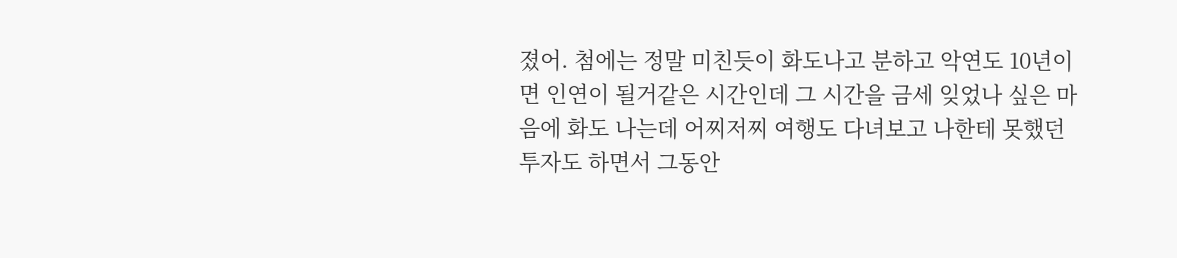졌어. 첨에는 정말 미친듯이 화도나고 분하고 악연도 10년이면 인연이 될거같은 시간인데 그 시간을 금세 잊었나 싶은 마음에 화도 나는데 어찌저찌 여행도 다녀보고 나한테 못했던 투자도 하면서 그동안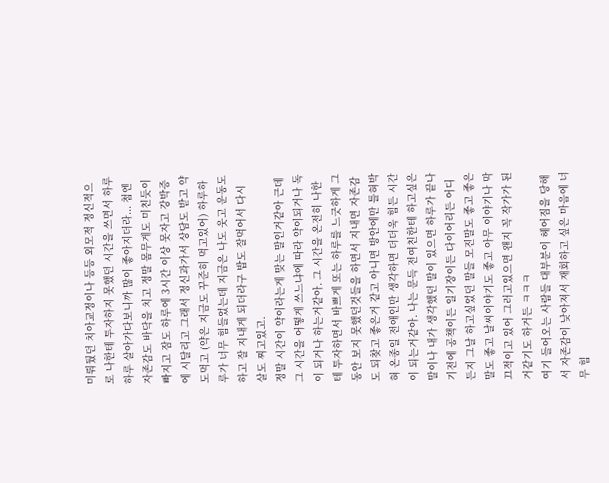미뤄뒀던 치아교정이나 등등 외모적 정신적으로 나한테 투자하지 못했던 시간을 쓰면서 하루하루 살아가다보니까 많이 좋아지더라... 첨엔 자존감도 바닥을 치고 정말 몸무게도 미친듯이 빠지고 잠도 하루에 3시간 이상 못자고 강박증에 시달리고 그래서 정신과가서 상담도 받고 약도먹고 (약은 지금도 꾸준히 먹고있어) 하루하루가 너무 힘들었는데 지금은 나도 웃고 운동도하고 잘 지내게 되더라구 밥도 잘먹어서 다시 살도 찌고있고.
정말 시간이 약이라는게 맞는 말인거같아 근데 그 시간을 어떻게 쓰느냐에 따라 약이되거나 독이 되거나 하는거같아. 그 시간을 온전히 나한테 투자하면서 바쁘게 또는 하루를 느긋하게 그 동안 보지 못했던것들을 하면서 지내면 자존감도 되찾고 좋은거 같고 아니면 방안에만 틀혀박혀 온종일 전애인만 생각하면 더더욱 힘든 시간이 되는거같아. 나는 문득 전여친한테 하고싶은 말이나 내가 생각했던 말이 있으면 하루가 끝나기전에 공책이든 일기장이든 다이어리든 어디든지 그날 하고싶었던 말들 모진말도 좋고 좋은말도 좋고 날씨이야기도 좋고 아무 이야기나 막 끄적이고 있어 그러고있으면 왠지 꼭 작가가 된거같기도 하거든 ㅋㅋㅋ
여기 들어오는 사람들 대부분이 헤어짐을 당해서 자존감이 낮아져서 재회하고 싶은 마음에 너무 힘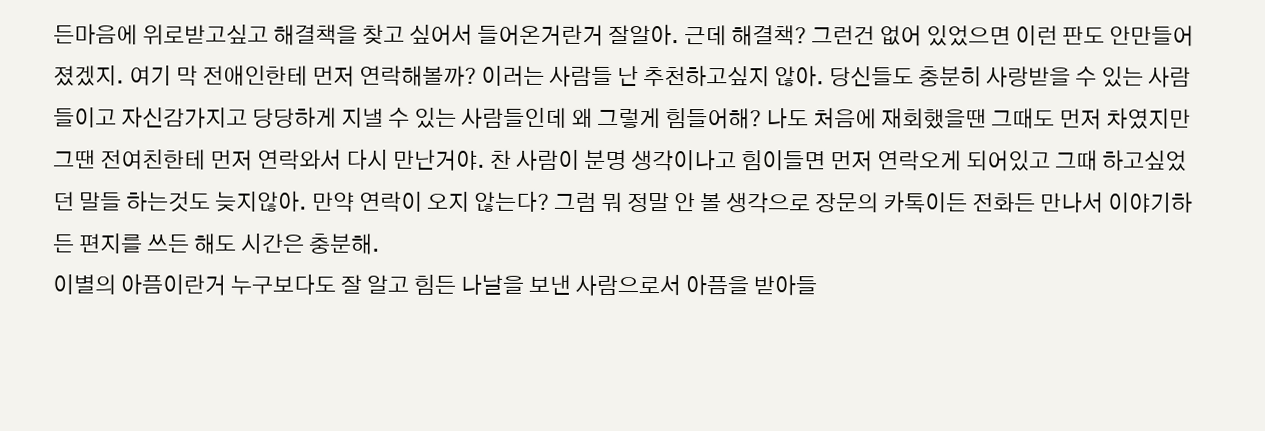든마음에 위로받고싶고 해결책을 찾고 싶어서 들어온거란거 잘알아. 근데 해결책? 그런건 없어 있었으면 이런 판도 안만들어졌겠지. 여기 막 전애인한테 먼저 연락해볼까? 이러는 사람들 난 추천하고싶지 않아. 당신들도 충분히 사랑받을 수 있는 사람들이고 자신감가지고 당당하게 지낼 수 있는 사람들인데 왜 그렇게 힘들어해? 나도 처음에 재회했을땐 그때도 먼저 차였지만 그땐 전여친한테 먼저 연락와서 다시 만난거야. 찬 사람이 분명 생각이나고 힘이들면 먼저 연락오게 되어있고 그때 하고싶었던 말들 하는것도 늦지않아. 만약 연락이 오지 않는다? 그럼 뭐 정말 안 볼 생각으로 장문의 카톡이든 전화든 만나서 이야기하든 편지를 쓰든 해도 시간은 충분해.
이별의 아픔이란거 누구보다도 잘 알고 힘든 나날을 보낸 사람으로서 아픔을 받아들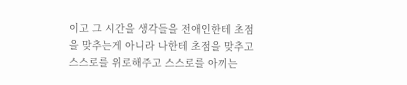이고 그 시간을 생각들을 전애인한테 초점을 맞추는게 아니라 나한테 초점을 맞추고 스스로를 위로해주고 스스로를 아끼는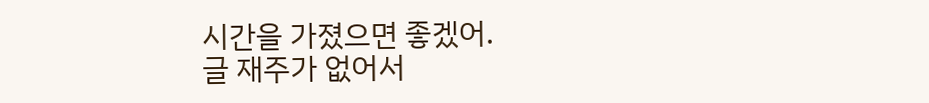시간을 가졌으면 좋겠어.
글 재주가 없어서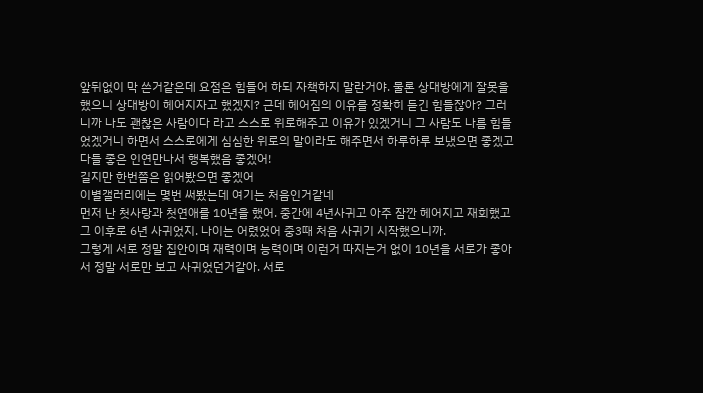앞뒤없이 막 쓴거같은데 요점은 힘들어 하되 자책하지 말란거야. 물론 상대방에게 잘못을 했으니 상대방이 헤어지자고 했겠지? 근데 헤어짐의 이유를 정확히 듣긴 힘들잖아? 그러니까 나도 괜찮은 사람이다 라고 스스로 위로해주고 이유가 있겠거니 그 사람도 나름 힘들었겠거니 하면서 스스로에게 심심한 위로의 말이라도 해주면서 하루하루 보냈으면 좋겠고 다들 좋은 인연만나서 행복했음 좋겠어!
길지만 한번쯤은 읽어봤으면 좋겠어
이별갤러리에는 몇번 써봤는데 여기는 처음인거같네
먼저 난 첫사랑과 첫연애를 10년을 했어. 중간에 4년사귀고 아주 잠깐 헤어지고 재회했고 그 이후로 6년 사귀었지. 나이는 어렸었어 중3때 처음 사귀기 시작했으니까.
그렇게 서로 정말 집안이며 재력이며 능력이며 이런거 따지는거 없이 10년을 서로가 좋아서 정말 서로만 보고 사귀었던거같아. 서로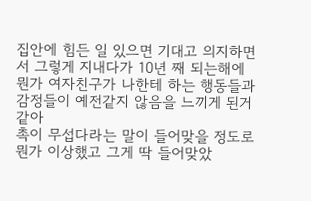집안에 힘든 일 있으면 기대고 의지하면서 그렇게 지내다가 10년 째 되는해에 뭔가 여자친구가 나한테 하는 행동들과 감정들이 예전같지 않음을 느끼게 된거같아
촉이 무섭다라는 말이 들어맞을 정도로 뭔가 이상했고 그게 딱 들어맞았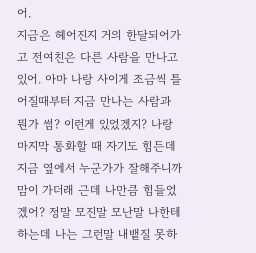어.
지금은 헤어진지 거의 한달되어가고 전여친은 다른 사람을 만나고있어. 아마 나랑 사이게 조금씩 틀어질때부터 지금 만나는 사람과 뭔가 썸? 이런게 있었겠지? 나랑 마지막 통화할 때 자기도 힘든데 지금 옆에서 누군가가 잘해주니까 맘이 가더래 근데 나만큼 힘들었겠어? 정말 모진말 모난말 나한테 하는데 나는 그런말 내뱉질 못하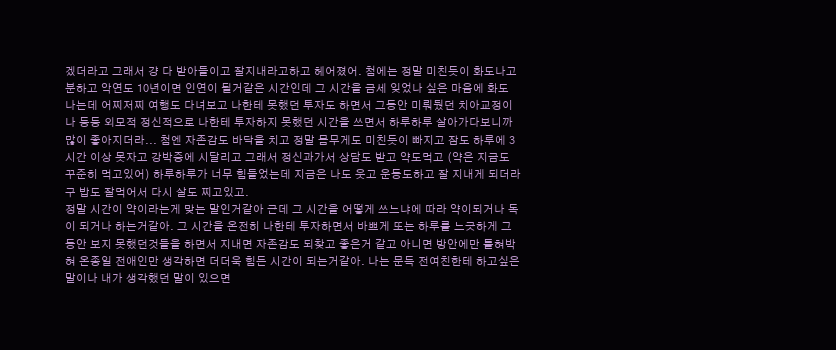겠더라고 그래서 걍 다 받아들이고 잘지내라고하고 헤어졌어. 첨에는 정말 미친듯이 화도나고 분하고 악연도 10년이면 인연이 될거같은 시간인데 그 시간을 금세 잊었나 싶은 마음에 화도 나는데 어찌저찌 여행도 다녀보고 나한테 못했던 투자도 하면서 그동안 미뤄뒀던 치아교정이나 등등 외모적 정신적으로 나한테 투자하지 못했던 시간을 쓰면서 하루하루 살아가다보니까 많이 좋아지더라... 첨엔 자존감도 바닥을 치고 정말 몸무게도 미친듯이 빠지고 잠도 하루에 3시간 이상 못자고 강박증에 시달리고 그래서 정신과가서 상담도 받고 약도먹고 (약은 지금도 꾸준히 먹고있어) 하루하루가 너무 힘들었는데 지금은 나도 웃고 운동도하고 잘 지내게 되더라구 밥도 잘먹어서 다시 살도 찌고있고.
정말 시간이 약이라는게 맞는 말인거같아 근데 그 시간을 어떻게 쓰느냐에 따라 약이되거나 독이 되거나 하는거같아. 그 시간을 온전히 나한테 투자하면서 바쁘게 또는 하루를 느긋하게 그 동안 보지 못했던것들을 하면서 지내면 자존감도 되찾고 좋은거 같고 아니면 방안에만 틀혀박혀 온종일 전애인만 생각하면 더더욱 힘든 시간이 되는거같아. 나는 문득 전여친한테 하고싶은 말이나 내가 생각했던 말이 있으면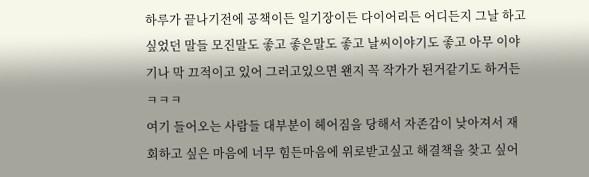하루가 끝나기전에 공책이든 일기장이든 다이어리든 어디든지 그날 하고싶었던 말들 모진말도 좋고 좋은말도 좋고 날씨이야기도 좋고 아무 이야기나 막 끄적이고 있어 그러고있으면 왠지 꼭 작가가 된거같기도 하거든 ㅋㅋㅋ
여기 들어오는 사람들 대부분이 헤어짐을 당해서 자존감이 낮아져서 재회하고 싶은 마음에 너무 힘든마음에 위로받고싶고 해결책을 찾고 싶어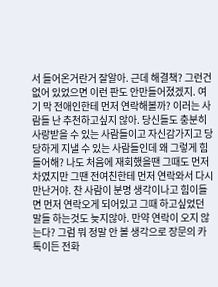서 들어온거란거 잘알아. 근데 해결책? 그런건 없어 있었으면 이런 판도 안만들어졌겠지. 여기 막 전애인한테 먼저 연락해볼까? 이러는 사람들 난 추천하고싶지 않아. 당신들도 충분히 사랑받을 수 있는 사람들이고 자신감가지고 당당하게 지낼 수 있는 사람들인데 왜 그렇게 힘들어해? 나도 처음에 재회했을땐 그때도 먼저 차였지만 그땐 전여친한테 먼저 연락와서 다시 만난거야. 찬 사람이 분명 생각이나고 힘이들면 먼저 연락오게 되어있고 그때 하고싶었던 말들 하는것도 늦지않아. 만약 연락이 오지 않는다? 그럼 뭐 정말 안 볼 생각으로 장문의 카톡이든 전화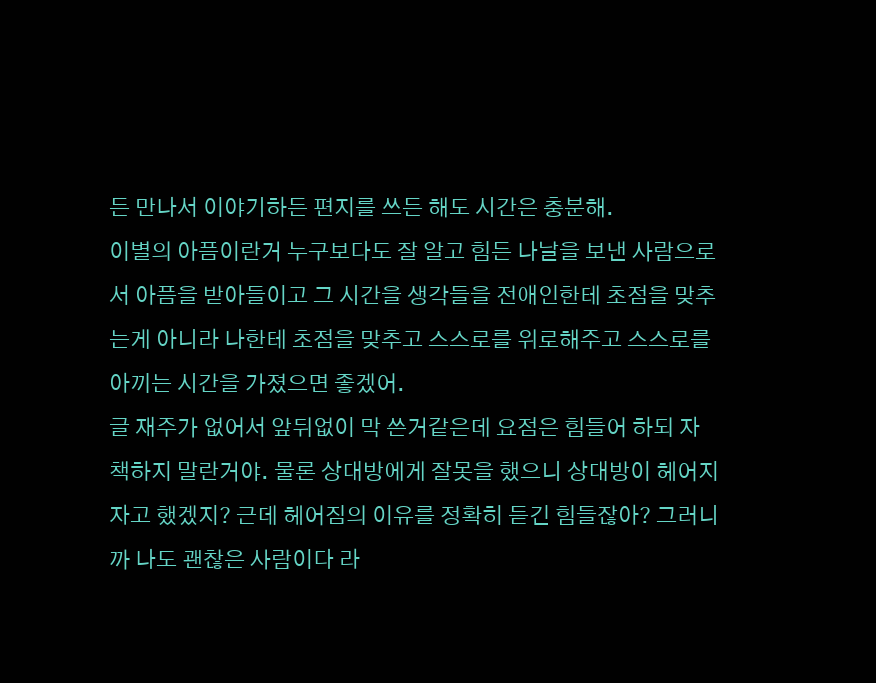든 만나서 이야기하든 편지를 쓰든 해도 시간은 충분해.
이별의 아픔이란거 누구보다도 잘 알고 힘든 나날을 보낸 사람으로서 아픔을 받아들이고 그 시간을 생각들을 전애인한테 초점을 맞추는게 아니라 나한테 초점을 맞추고 스스로를 위로해주고 스스로를 아끼는 시간을 가졌으면 좋겠어.
글 재주가 없어서 앞뒤없이 막 쓴거같은데 요점은 힘들어 하되 자책하지 말란거야. 물론 상대방에게 잘못을 했으니 상대방이 헤어지자고 했겠지? 근데 헤어짐의 이유를 정확히 듣긴 힘들잖아? 그러니까 나도 괜찮은 사람이다 라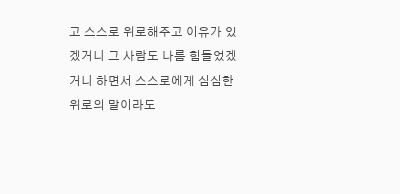고 스스로 위로해주고 이유가 있겠거니 그 사람도 나름 힘들었겠거니 하면서 스스로에게 심심한 위로의 말이라도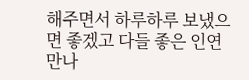해주면서 하루하루 보냈으면 좋겠고 다들 좋은 인연만나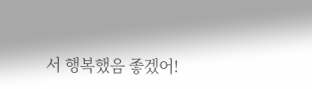서 행복했음 좋겠어!